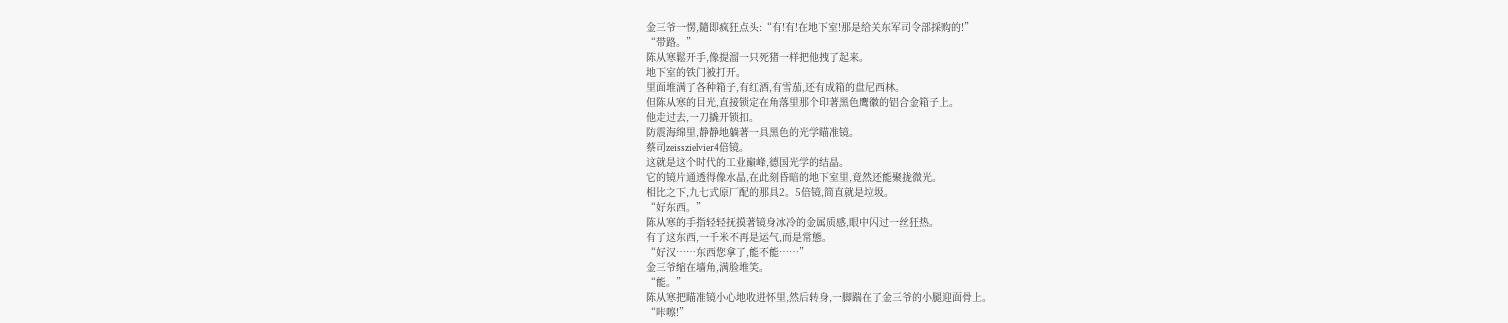金三爷一愣,隨即疯狂点头:“有!有!在地下室!那是给关东军司令部採购的!”
“带路。”
陈从寒鬆开手,像提溜一只死猪一样把他拽了起来。
地下室的铁门被打开。
里面堆满了各种箱子,有红酒,有雪茄,还有成箱的盘尼西林。
但陈从寒的目光,直接锁定在角落里那个印著黑色鹰徽的铝合金箱子上。
他走过去,一刀撬开锁扣。
防震海绵里,静静地躺著一具黑色的光学瞄准镜。
蔡司zeisszielvier4倍镜。
这就是这个时代的工业巔峰,德国光学的结晶。
它的镜片通透得像水晶,在此刻昏暗的地下室里,竟然还能聚拢微光。
相比之下,九七式原厂配的那具2。5倍镜,简直就是垃圾。
“好东西。”
陈从寒的手指轻轻抚摸著镜身冰冷的金属质感,眼中闪过一丝狂热。
有了这东西,一千米不再是运气,而是常態。
“好汉……东西您拿了,能不能……”
金三爷缩在墙角,满脸堆笑。
“能。”
陈从寒把瞄准镜小心地收进怀里,然后转身,一脚踹在了金三爷的小腿迎面骨上。
“咔嚓!”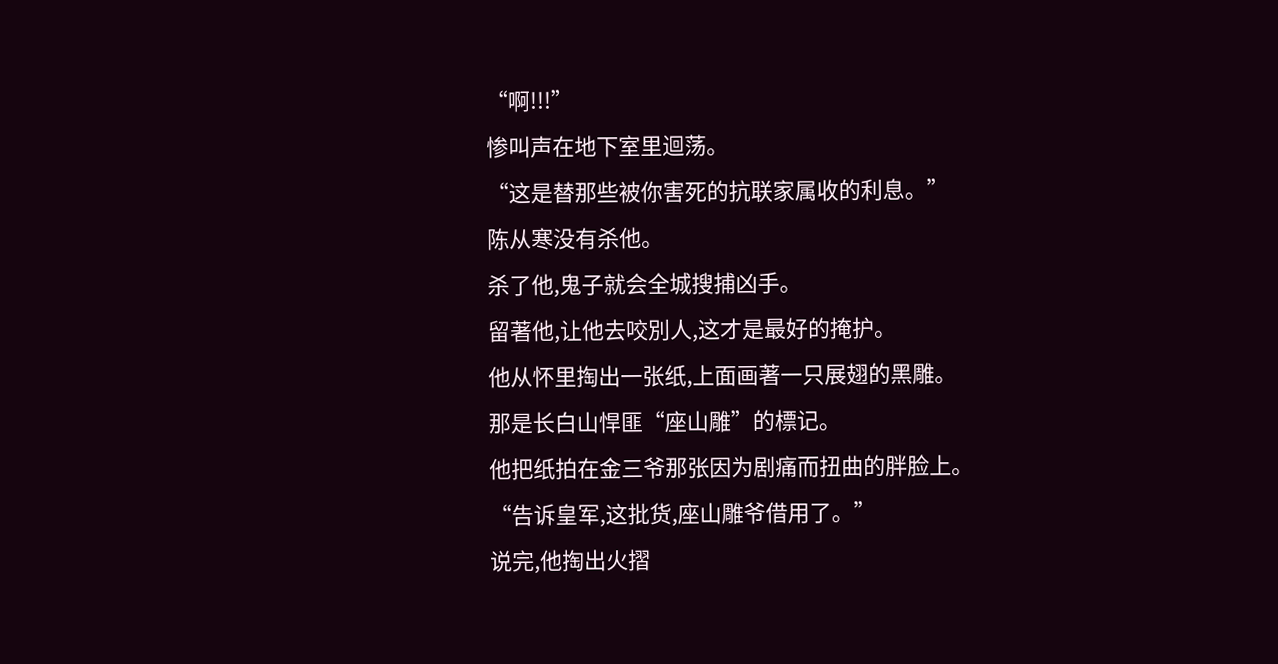“啊!!!”
惨叫声在地下室里迴荡。
“这是替那些被你害死的抗联家属收的利息。”
陈从寒没有杀他。
杀了他,鬼子就会全城搜捕凶手。
留著他,让他去咬別人,这才是最好的掩护。
他从怀里掏出一张纸,上面画著一只展翅的黑雕。
那是长白山悍匪“座山雕”的標记。
他把纸拍在金三爷那张因为剧痛而扭曲的胖脸上。
“告诉皇军,这批货,座山雕爷借用了。”
说完,他掏出火摺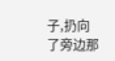子,扔向了旁边那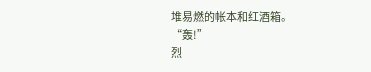堆易燃的帐本和红酒箱。
“轰!”
烈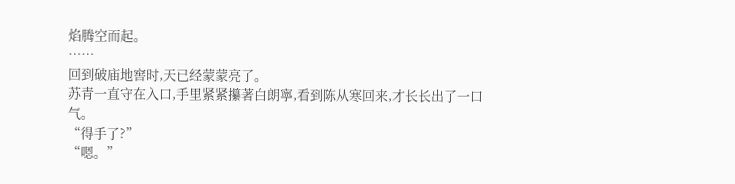焰腾空而起。
……
回到破庙地窖时,天已经蒙蒙亮了。
苏青一直守在入口,手里紧紧攥著白朗寧,看到陈从寒回来,才长长出了一口气。
“得手了?”
“嗯。”